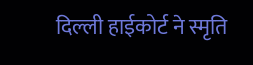दिल्ली हाईकोर्ट ने स्मृति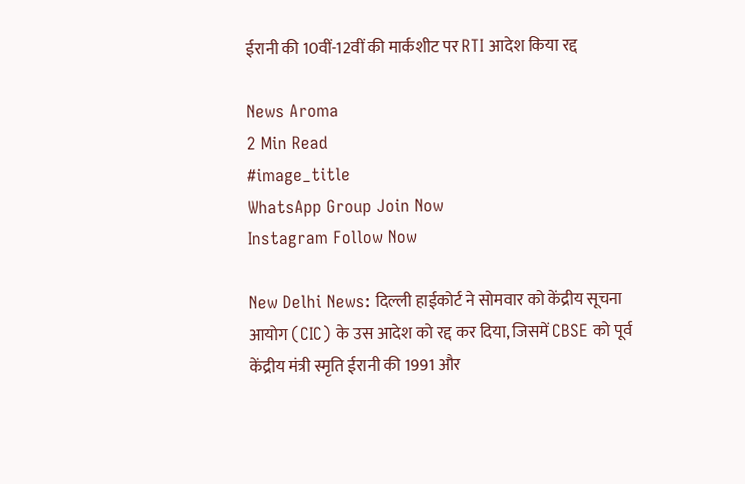ईरानी की 10वीं-12वीं की मार्कशीट पर RTI आदेश किया रद्द

News Aroma
2 Min Read
#image_title
WhatsApp Group Join Now
Instagram Follow Now

New Delhi News: दिल्ली हाईकोर्ट ने सोमवार को केंद्रीय सूचना आयोग (CIC) के उस आदेश को रद्द कर दिया, जिसमें CBSE को पूर्व केंद्रीय मंत्री स्मृति ईरानी की 1991 और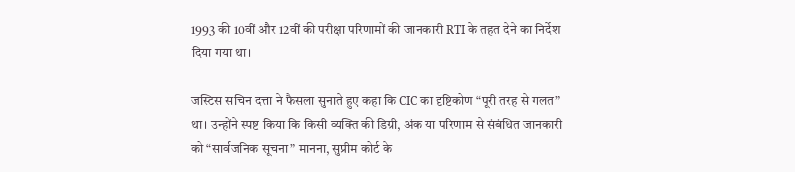1993 की 10वीं और 12वीं की परीक्षा परिणामों की जानकारी RTI के तहत देने का निर्देश दिया गया था।

जस्टिस सचिन दत्ता ने फैसला सुनाते हुए कहा कि CIC का दृष्टिकोण “पूरी तरह से गलत” था। उन्होंने स्पष्ट किया कि किसी व्यक्ति की डिग्री, अंक या परिणाम से संबंधित जानकारी को “सार्वजनिक सूचना” मानना, सुप्रीम कोर्ट के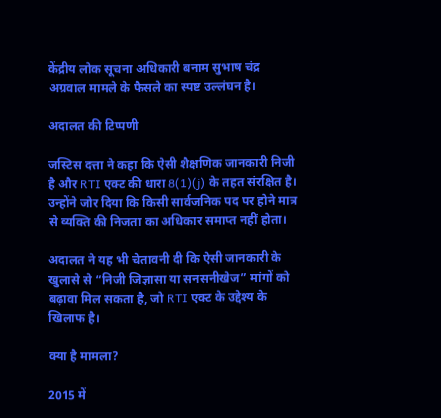केंद्रीय लोक सूचना अधिकारी बनाम सुभाष चंद्र अग्रवाल मामले के फैसले का स्पष्ट उल्लंघन है।

अदालत की टिप्पणी

जस्टिस दत्ता ने कहा कि ऐसी शैक्षणिक जानकारी निजी है और RTI एक्ट की धारा 8(1)(j) के तहत संरक्षित है। उन्होंने जोर दिया कि किसी सार्वजनिक पद पर होने मात्र से व्यक्ति की निजता का अधिकार समाप्त नहीं होता।

अदालत ने यह भी चेतावनी दी कि ऐसी जानकारी के खुलासे से “निजी जिज्ञासा या सनसनीखेज” मांगों को बढ़ावा मिल सकता है, जो RTI एक्ट के उद्देश्य के खिलाफ है।

क्या है मामला?

2015 में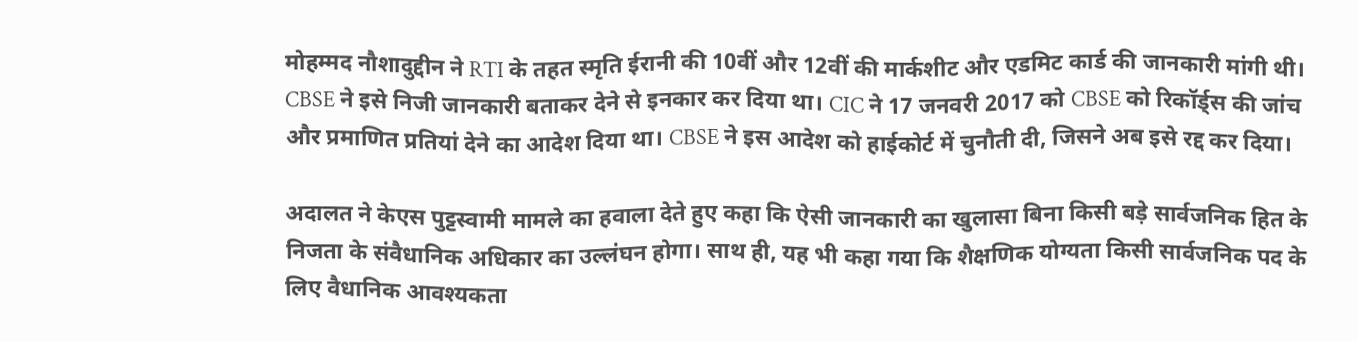मोहम्मद नौशादुद्दीन ने RTI के तहत स्मृति ईरानी की 10वीं और 12वीं की मार्कशीट और एडमिट कार्ड की जानकारी मांगी थी। CBSE ने इसे निजी जानकारी बताकर देने से इनकार कर दिया था। CIC ने 17 जनवरी 2017 को CBSE को रिकॉर्ड्स की जांच और प्रमाणित प्रतियां देने का आदेश दिया था। CBSE ने इस आदेश को हाईकोर्ट में चुनौती दी, जिसने अब इसे रद्द कर दिया।

अदालत ने केएस पुट्टस्वामी मामले का हवाला देते हुए कहा कि ऐसी जानकारी का खुलासा बिना किसी बड़े सार्वजनिक हित के निजता के संवैधानिक अधिकार का उल्लंघन होगा। साथ ही, यह भी कहा गया कि शैक्षणिक योग्यता किसी सार्वजनिक पद के लिए वैधानिक आवश्यकता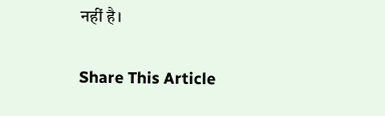नहीं है।

Share This Article